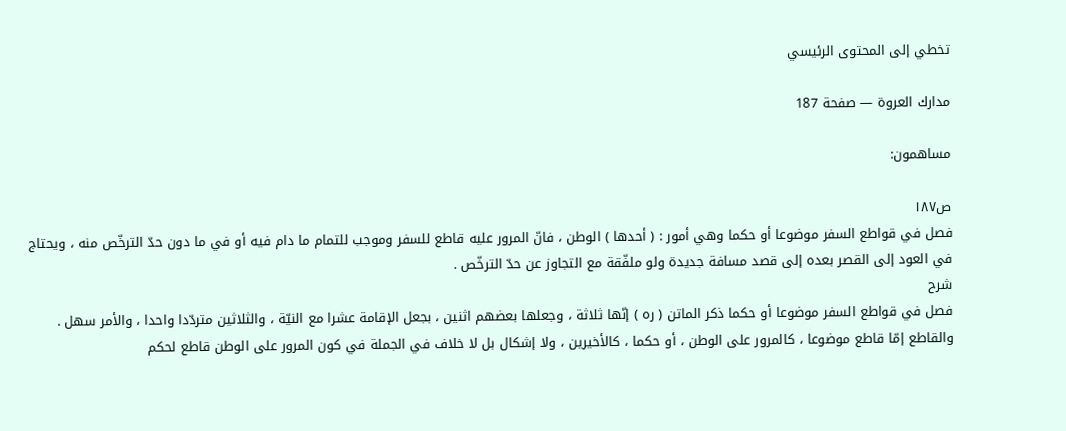تخطي إلى المحتوى الرئيسي

مدارك العروة — صفحة 187

مساهمون:

ص١٨٧
فصل في قواطع السفر موضوعا أو حكما وهي أمور : ( أحدها ) الوطن ، فانّ المرور عليه قاطع للسفر وموجب للتمام ما دام فيه أو في ما دون حدّ الترخّص منه ، ويحتاج في العود إلى القصر بعده إلى قصد مسافة جديدة ولو ملفّقة مع التجاوز عن حدّ الترخّص .
شرح
فصل في قواطع السفر موضوعا أو حكما ذكر الماتن ( ره ) إنّها ثلاثة ، وجعلها بعضهم اثنين ، بجعل الإقامة عشرا مع النيّة ، والثلاثين متردّدا واحدا ، والأمر سهل . والقاطع إمّا قاطع موضوعا ، كالمرور على الوطن ، أو حكما ، كالأخيرين ، ولا إشكال بل لا خلاف في الجملة في كون المرور على الوطن قاطع لحكم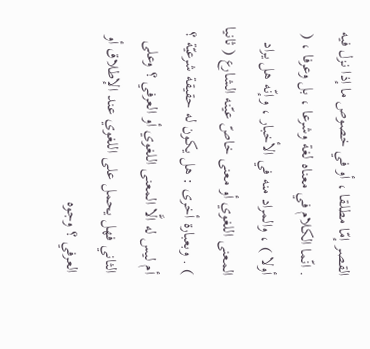القصر إمّا مطلقا ، أو في خصوص ما إذا نزل فيه . انّما الكلام في معناه لغة وشرعا ، بل وعرفا ، ( أولا ) ، والمراد منه في الأخبار ، وإنّه هل يراد المعنى اللغوي أو معنى خاصّ عيّنه الشارع ( ثانيا ) . وبعبارة أخرى : هل يكون له حقيقة شرعيّة ؟ أم ليس له الَّا المعنى اللغوي أو العرفي ؟ وعلى الثاني فهل يحمل على اللغوي عند الإطلاق أو العرفي ؟ وجوه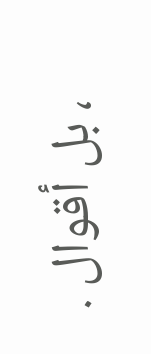، بل أقوال .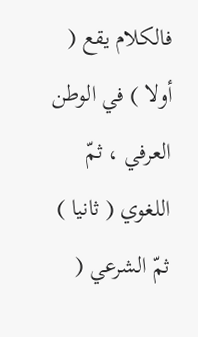فالكلام يقع ( أولا ) في الوطن العرفي ، ثمّ اللغوي ( ثانيا ) ثمّ الشرعي (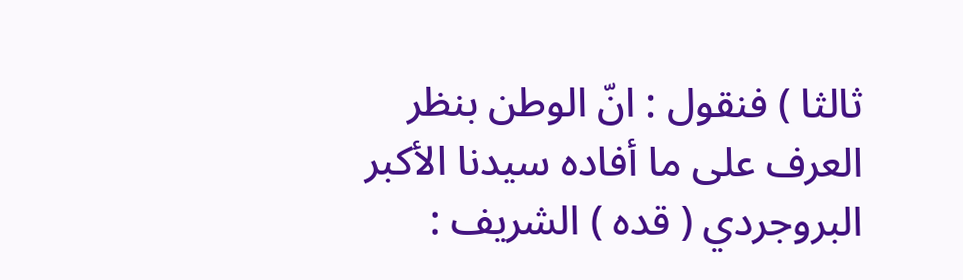ثالثا ) فنقول : انّ الوطن بنظر العرف على ما أفاده سيدنا الأكبر البروجردي ( قده ) الشريف :